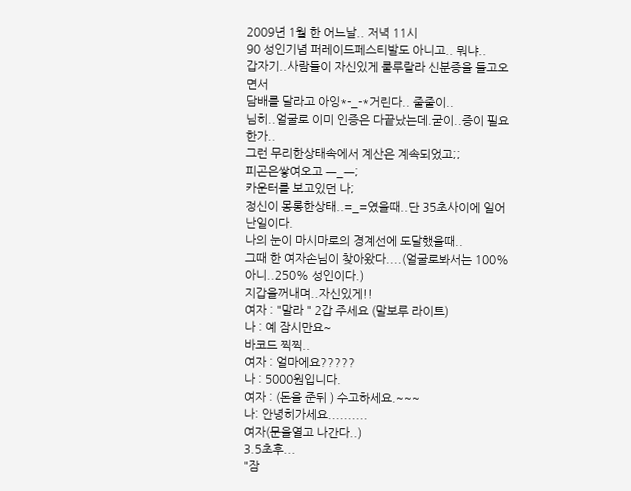2009년 1월 한 어느날.. 저녁 11시
90 성인기념 퍼레이드페스티발도 아니고.. 뭐냐..
갑자기..사람들이 자신있게 룰루랄라 신분증을 들고오면서
담배를 달라고 아잉*-_-*거린다.. 줄줄이..
님히..얼굴로 이미 인증은 다끝났는데.굳이..증이 필요한가..
그런 무리한상태속에서 계산은 계속되었고;;
피곤은쌓여오고 ㅡ_ㅡ;
카운터를 보고있던 나;
정신이 몽롱한상태..=_=였을때..단 35초사이에 일어난일이다.
나의 눈이 마시마로의 경계선에 도달했을때..
그때 한 여자손님이 찾아왔다....(얼굴로봐서는 100% 아니..250% 성인이다.)
지갑을꺼내며..자신있게!!
여자 : "말라 " 2갑 주세요 (말보루 라이트)
나 : 예 잠시만요~
바코드 찍찍..
여자 : 얼마에요?????
나 : 5000원입니다.
여자 : (돈을 준뒤 ) 수고하세요.~~~
나: 안녕히가세요..........
여자(문을열고 나간다..)
3.5초후...
"잠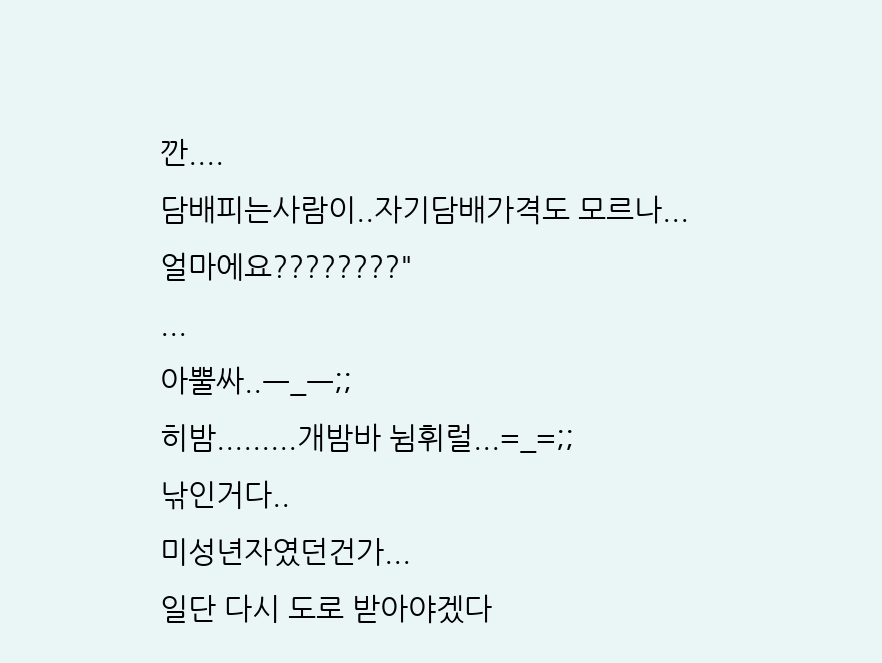깐....
담배피는사람이..자기담배가격도 모르나...
얼마에요????????"
...
아뿔싸..ㅡ_ㅡ;;
히밤.........개밤바 뉨휘럴...=_=;;
낚인거다..
미성년자였던건가...
일단 다시 도로 받아야겠다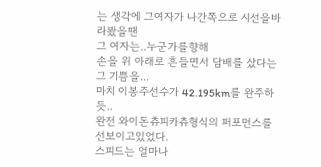는 생각에 그여자가 나간쪽으로 시선을바라봤을땐
그 여자는..누군가를향해
손을 위 아래로 흔들면서 담배를 샀다는 그 기쁨을...
마치 이봉주선수가 42.195km를 완주하듯..
완전 와이돈츄피카츄형식의 퍼포먼스를 선보이고있었다.
스피드는 얼마나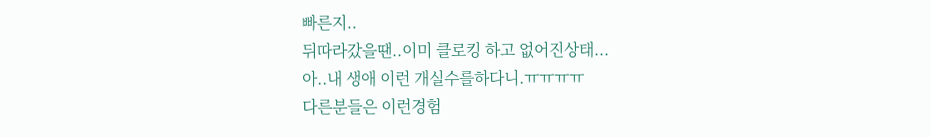빠른지..
뒤따라갔을땐..이미 클로킹 하고 없어진상태...
아..내 생애 이런 개실수를하다니.ㅠㅠㅠㅠ
다른분들은 이런경험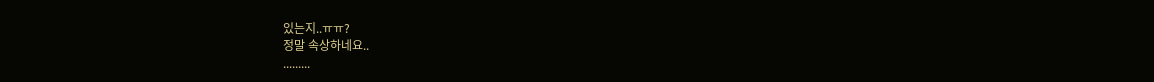있는지..ㅠㅠ?
정말 속상하네요..
.........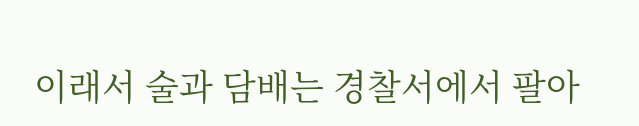이래서 술과 담배는 경찰서에서 팔아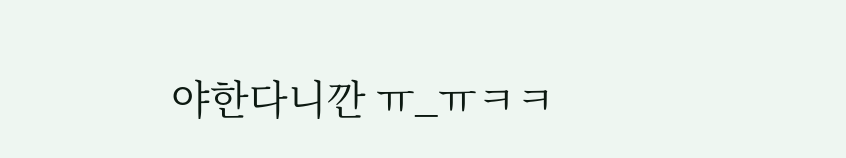야한다니깐 ㅠ_ㅠㅋㅋ